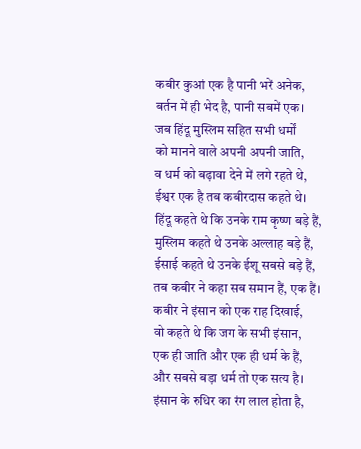कबीर कुआं एक है पानी भरें अनेक,
बर्तन में ही भेद है, पानी सबमें एक।
जब हिंदू मुस्लिम सहित सभी धर्मों
को मानने वाले अपनी अपनी जाति,
व धर्म को बढ़ावा देने में लगे रहते थे,
ईश्वर एक है तब कबीरदास कहते थे।
हिंदू कहते थे कि उनके राम कृष्ण बड़े हैं,
मुस्लिम कहते थे उनके अल्लाह बड़े हैं,
ईसाई कहते थे उनके ईशू सबसे बड़े हैं,
तब कबीर ने कहा सब समान हैं, एक हैं।
कबीर ने इंसान को एक राह दिखाई,
वो कहते थे कि जग के सभी इंसान,
एक ही जाति और एक ही धर्म के हैं,
और सबसे बड़ा धर्म तो एक सत्य है।
इंसान के रुधिर का रंग लाल होता है,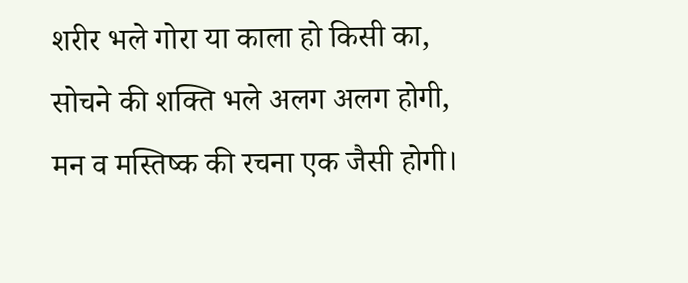शरीर भले गोरा या काला हो किसी का,
सोचने की शक्ति भले अलग अलग होगी,
मन व मस्तिष्क की रचना एक जैसी होगी।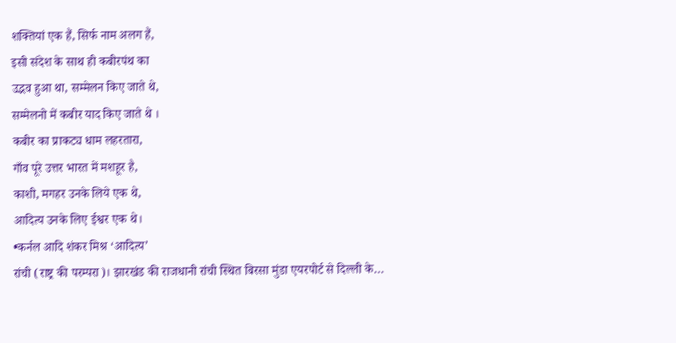शक्तियां एक हैं, सिर्फ नाम अलग हैं,
इसी संदेश के साथ ही कबीरपंथ का
उद्भव हुआ था, सम्मेलन किए जाते थे,
सम्मेलनो में कबीर याद किए जाते थे ।
कबीर का प्राकट्य धाम लहरतारा,
गाँव पूरे उत्तर भारत में मशहूर है,
काशी, मगहर उनके लिये एक थे,
आदित्य उनके लिए ईश्वर एक थे।
•कर्नल आदि शंकर मिश्र ‘आदित्य’
रांची (राष्ट्र की परम्परा)। झारखंड की राजधानी रांची स्थित बिरसा मुंडा एयरपोर्ट से दिल्ली के…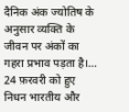दैनिक अंक ज्योतिष के अनुसार व्यक्ति के जीवन पर अंकों का गहरा प्रभाव पड़ता है।…
24 फ़रवरी को हुए निधन भारतीय और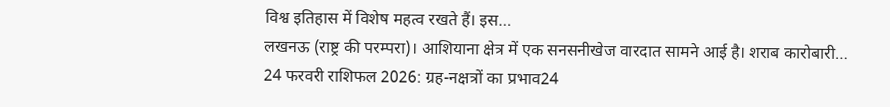विश्व इतिहास में विशेष महत्व रखते हैं। इस…
लखनऊ (राष्ट्र की परम्परा)। आशियाना क्षेत्र में एक सनसनीखेज वारदात सामने आई है। शराब कारोबारी…
24 फरवरी राशिफल 2026: ग्रह-नक्षत्रों का प्रभाव24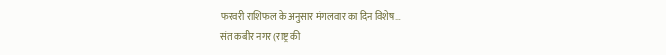फरवरी राशिफल के अनुसार मंगलवार का दिन विशेष…
संत कबीर नगर (राष्ट्र की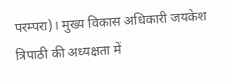परम्परा)। मुख्य विकास अधिकारी जयकेश त्रिपाठी की अध्यक्षता में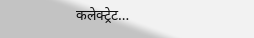कलेक्ट्रेट…